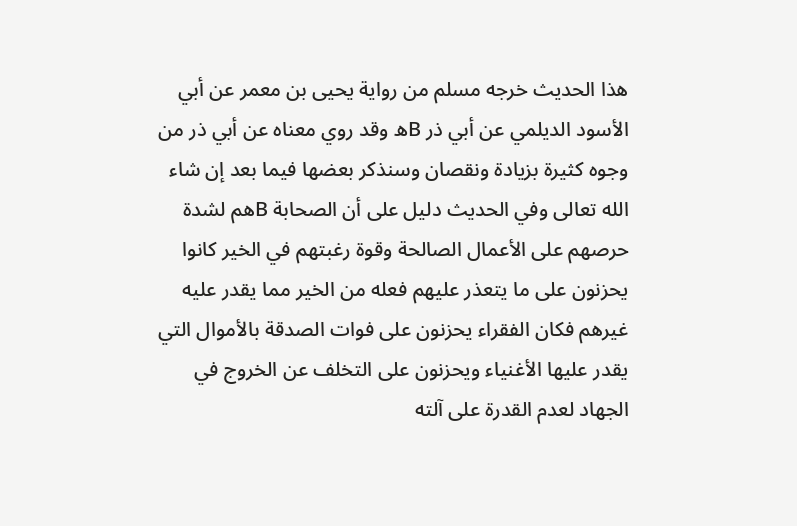هذا الحديث خرجه مسلم من رواية يحيى بن معمر عن أبي الأسود الديلمي عن أبي ذر Bه وقد روي معناه عن أبي ذر من وجوه كثيرة بزيادة ونقصان وسنذكر بعضها فيما بعد إن شاء الله تعالى وفي الحديث دليل على أن الصحابة Bهم لشدة حرصهم على الأعمال الصالحة وقوة رغبتهم في الخير كانوا يحزنون على ما يتعذر عليهم فعله من الخير مما يقدر عليه غيرهم فكان الفقراء يحزنون على فوات الصدقة بالأموال التي يقدر عليها الأغنياء ويحزنون على التخلف عن الخروج في الجهاد لعدم القدرة على آلته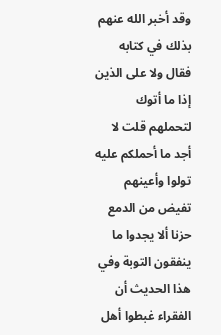وقد أخبر الله عنهم بذلك في كتابه فقال ولا على الذين إذا ما أتوك لتحملهم قلت لا أجد ما أحملكم عليه تولوا وأعينهم تفيض من الدمع حزنا ألا يجدوا ما ينفقون التوبة وفي هذا الحديث أن الفقراء غبطوا أهل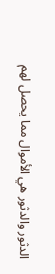الدثور والدثور هي الأموال مما يحصل لهم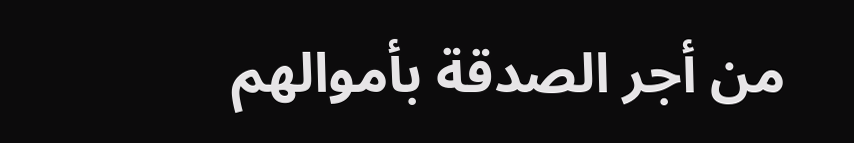من أجر الصدقة بأموالهم